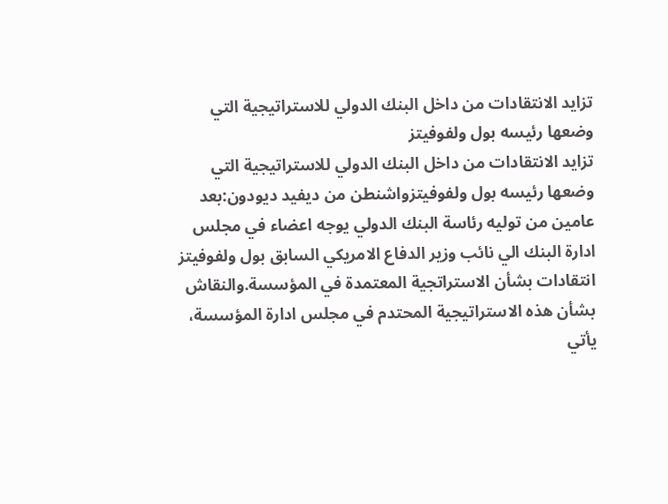تزايد الانتقادات من داخل البنك الدولي للاستراتيجية التي وضعها رئيسه بول ولفوفيتز
تزايد الانتقادات من داخل البنك الدولي للاستراتيجية التي وضعها رئيسه بول ولفوفيتزواشنطن من ديفيد ديودون:بعد عامين من توليه رئاسة البنك الدولي يوجه اعضاء في مجلس ادارة البنك الي نائب وزير الدفاع الامريكي السابق بول ولفوفيتز انتقادات بشأن الاستراتجية المعتمدة في المؤسسة.والنقاش بشأن هذه الاستراتيجية المحتدم في مجلس ادارة المؤسسة، يأتي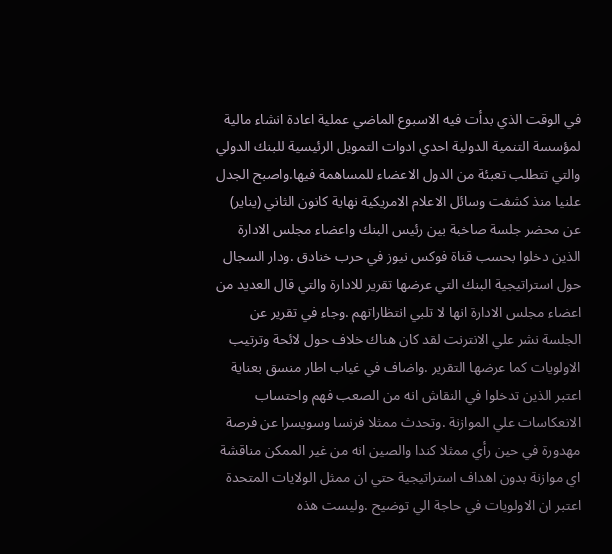في الوقت الذي بدأت فيه الاسبوع الماضي عملية اعادة انشاء مالية لمؤسسة التنمية الدولية احدي ادوات التمويل الرئيسية للبنك الدولي والتي تتطلب تعبئة من الدول الاعضاء للمساهمة فيها.واصبح الجدل علنيا منذ كشفت وسائل الاعلام الامريكية نهاية كانون الثاني (يناير) عن محضر جلسة صاخبة بين رئيس البنك واعضاء مجلس الادارة الذين دخلوا بحسب قناة فوكس نيوز في حرب خنادق .ودار السجال حول استراتيجية البنك التي عرضها تقرير للادارة والتي قال العديد من اعضاء مجلس الادارة انها لا تلبي انتظاراتهم .وجاء في تقرير عن الجلسة نشر علي الانترنت لقد كان هناك خلاف حول لائحة وترتيب الاولويات كما عرضها التقرير .واضاف في غياب اطار منسق بعناية اعتبر الذين تدخلوا في النقاش انه من الصعب فهم واحتساب الانعكاسات علي الموازنة .وتحدث ممثلا فرنسا وسويسرا عن فرصة مهدورة في حين رأي ممثلا كندا والصين انه من غير الممكن مناقشة اي موازنة بدون اهداف استراتيجية حتي ان ممثل الولايات المتحدة اعتبر ان الاولويات في حاجة الي توضيح .وليست هذه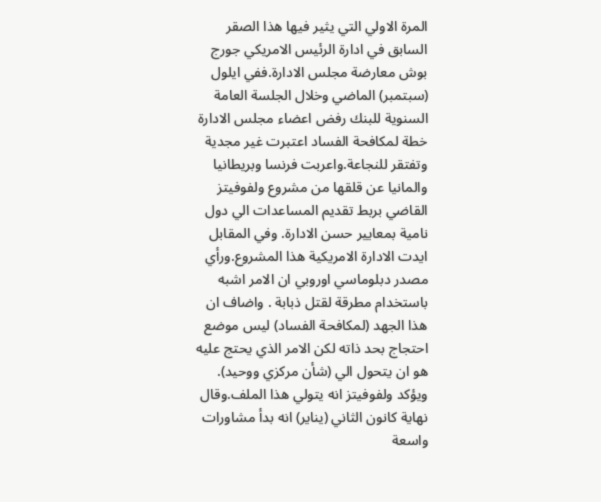المرة الاولي التي يثير فيها هذا الصقر السابق في ادارة الرئيس الامريكي جورج بوش معارضة مجلس الادارة.ففي ايلول (سبتمبر) الماضي وخلال الجلسة العامة السنوية للبنك رفض اعضاء مجلس الادارة خطة لمكافحة الفساد اعتبرت غير مجدية وتفتقر للنجاعة.واعربت فرنسا وبريطانيا والمانيا عن قلقها من مشروع ولفوفيتز القاضي بربط تقديم المساعدات الي دول نامية بمعايير حسن الادارة. وفي المقابل ايدت الادارة الامريكية هذا المشروع.ورأي مصدر دبلوماسي اوروبي ان الامر اشبه باستخدام مطرقة لقتل ذبابة . واضاف ان هذا الجهد (لمكافحة الفساد) ليس موضع احتجاج بحد ذاته لكن الامر الذي يحتج عليه هو ان يتحول الي (شأن مركزي ووحيد). ويؤكد ولفوفيتز انه يتولي هذا الملف.وقال نهاية كانون الثاني (يناير) انه بدأ مشاورات واسعة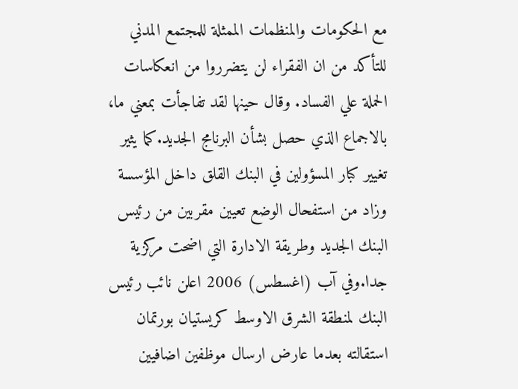مع الحكومات والمنظمات الممثلة للمجتمع المدني للتأكد من ان الفقراء لن يتضرروا من انعكاسات الحملة علي الفساد. وقال حينها لقد تفاجأت بمعني ما، بالاجماع الذي حصل بشأن البرنامج الجديد.كما يثير تغيير كبار المسؤولين في البنك القلق داخل المؤسسة وزاد من استفحال الوضع تعيين مقربين من رئيس البنك الجديد وطريقة الادارة التي اضحت مركزية جدا.وفي آب (اغسطس) 2006 اعلن نائب رئيس البنك لمنطقة الشرق الاوسط كريستيان بورتمان استقالته بعدما عارض ارسال موظفين اضافيين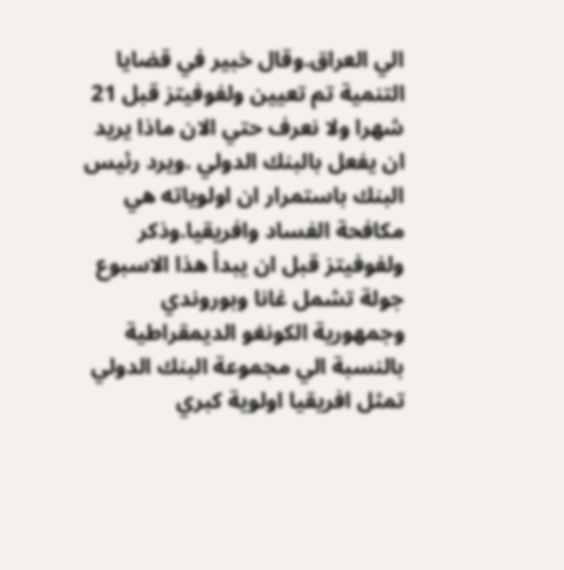الي العراق.وقال خبير في قضايا التنمية تم تعيين ولفوفيتز قبل 21 شهرا ولا نعرف حتي الان ماذا يريد ان يفعل بالبنك الدولي .ويرد رئيس البنك باستمرار ان اولوياته هي مكافحة الفساد وافريقيا.وذكر ولفوفيتز قبل ان يبدأ هذا الاسبوع جولة تشمل غانا وبوروندي وجمهورية الكونغو الديمقراطية بالنسبة الي مجموعة البنك الدولي تمثل افريقيا اولوية كبري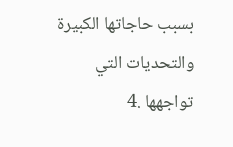بسبب حاجاتها الكبيرة والتحديات التي تواجهها .4